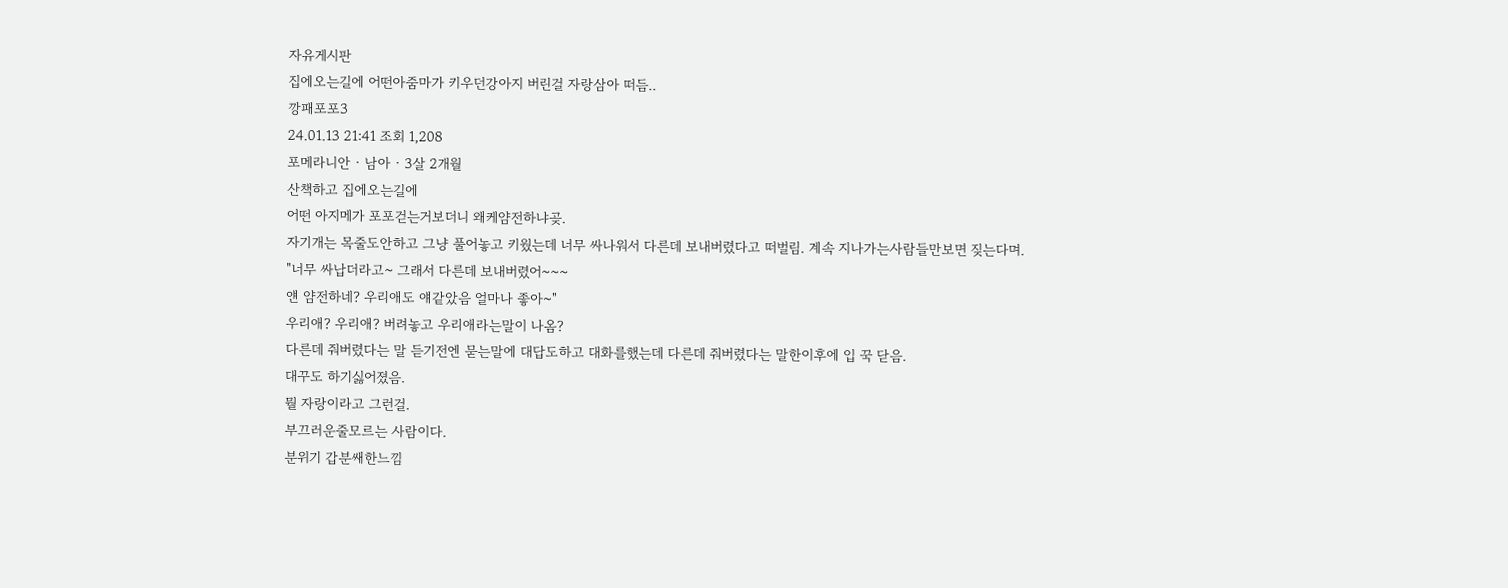자유게시판
집에오는길에 어떤아줌마가 키우던강아지 버린걸 자랑삼아 떠듬..
깡패포포3
24.01.13 21:41 조회 1,208
포메라니안 · 남아 · 3살 2개월
산책하고 집에오는길에
어떤 아지메가 포포걷는거보더니 왜케얌전하냐곶.
자기개는 목줄도안하고 그냥 풀어놓고 키웠는데 너무 싸나워서 다른데 보내버렸다고 떠벌림. 계속 지나가는사람들만보면 짖는다며.
"너무 싸납더라고~ 그래서 다른데 보내버렸어~~~
얜 얌전하네? 우리애도 얘같았음 얼마나 좋아~"
우리애? 우리애? 버려놓고 우리애라는말이 나옴?
다른데 줘버렸다는 말 듣기전엔 묻는말에 대답도하고 대화를했는데 다른데 줘버렸다는 말한이후에 입 꾹 닫음.
대꾸도 하기싫어졌음.
뭘 자랑이라고 그런걸.
부끄러운줄모르는 사람이다.
분위기 갑분쌔한느낌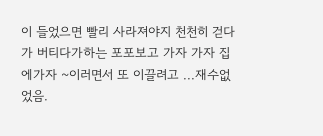이 들었으면 빨리 사라져야지 천천히 걷다가 버티다가하는 포포보고 가자 가자 집에가자 ~이러면서 또 이끌려고 ...재수없었음.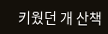키웠던 개 산책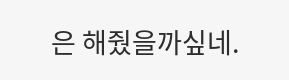은 해줬을까싶네.